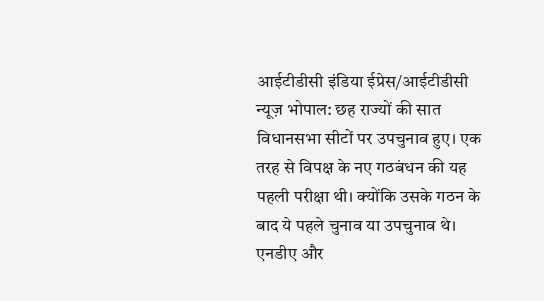आईटीडीसी इंडिया ईप्रेस/आईटीडीसी न्यूज़ भोपाल: छह राज्यों की सात विधानसभा सीटों पर उपचुनाव हुए। एक तरह से विपक्ष के नए गठबंधन की यह पहली परीक्षा थी। क्योंकि उसके गठन के बाद ये पहले चुनाव या उपचुनाव थे। एनडीए और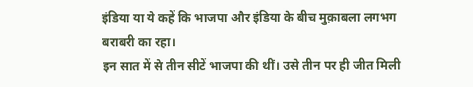इंडिया या ये कहें कि भाजपा और इंडिया के बीच मुक़ाबला लगभग बराबरी का रहा।
इन सात में से तीन सीटें भाजपा की थीं। उसे तीन पर ही जीत मिली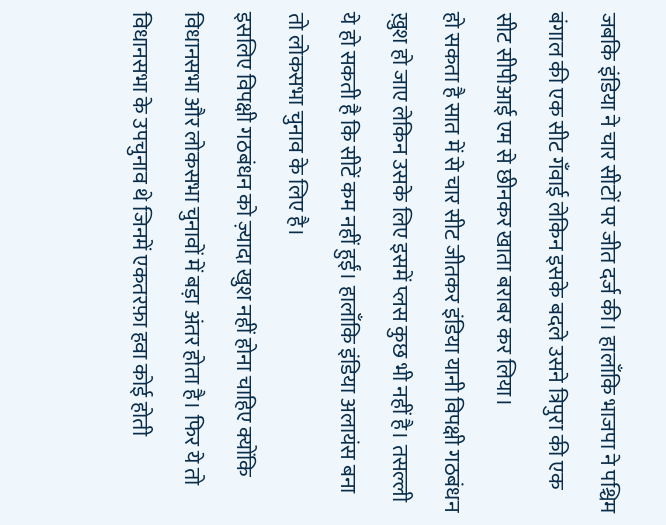जबकि इंडिया ने चार सीटों पर जीत दर्ज की। हालाँकि भाजपा ने पश्चिम बंगाल की एक सीट गँवाई लेकिन इसके बदले उसने त्रिपुरा की एक सीट सीपीआई एम से छीनकर खाता बराबर कर लिया।
हो सकता है सात में से चार सीट जीतकर इंडिया यानी विपक्षी गठबंधन ख़ुश हो जाए लेकिन उसके लिए इसमें प्लस कुछ भी नहीं है। तसल्ली ये हो सकती है कि सीटें कम नहीं हुईं। हालाँकि इंडिया अलायंस बना तो लोकसभा चुनाव के लिए है।
इसलिए विपक्षी गठबंधन को ज़्यादा खुश नहीं होना चाहिए क्योंकि विधानसभा और लोकसभा चुनावों में बड़ा अंतर होता है। फिर ये तो विधानसभा के उपचुनाव थे जिनमें एकतरफ़ा हवा कोई होती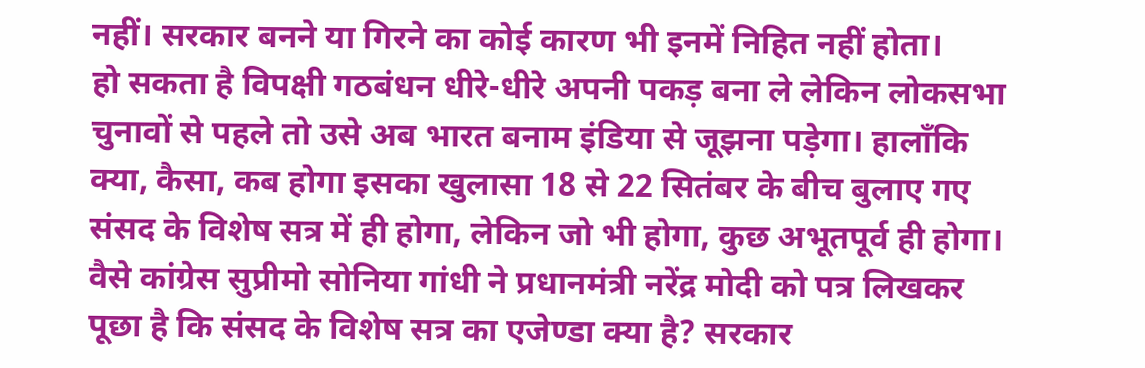नहीं। सरकार बनने या गिरने का कोई कारण भी इनमें निहित नहीं होता।
हो सकता है विपक्षी गठबंधन धीरे-धीरे अपनी पकड़ बना ले लेकिन लोकसभा चुनावों से पहले तो उसे अब भारत बनाम इंडिया से जूझना पड़ेगा। हालाँकि क्या, कैसा, कब होगा इसका खुलासा 18 से 22 सितंबर के बीच बुलाए गए संसद के विशेष सत्र में ही होगा, लेकिन जो भी होगा, कुछ अभूतपूर्व ही होगा।
वैसे कांग्रेस सुप्रीमो सोनिया गांधी ने प्रधानमंत्री नरेंद्र मोदी को पत्र लिखकर पूछा है कि संसद के विशेष सत्र का एजेण्डा क्या है? सरकार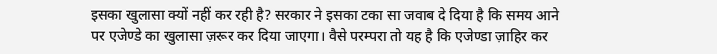इसका खुलासा क्यों नहीं कर रही है? सरकार ने इसका टका सा जवाब दे दिया है कि समय आने पर एजेण्डे का खुलासा ज़रूर कर दिया जाएगा। वैसे परम्परा तो यह है कि एजेण्डा ज़ाहिर कर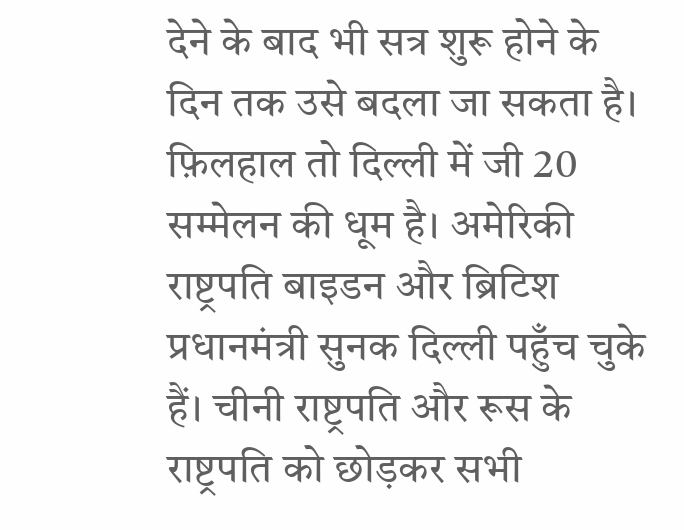देने के बाद भी सत्र शुरू होने के दिन तक उसे बदला जा सकता है।
फ़िलहाल तो दिल्ली में जी 20 सम्मेलन की धूम है। अमेरिकी राष्ट्रपति बाइडन और ब्रिटिश प्रधानमंत्री सुनक दिल्ली पहुँच चुके हैं। चीनी राष्ट्रपति और रूस के राष्ट्रपति को छोड़कर सभी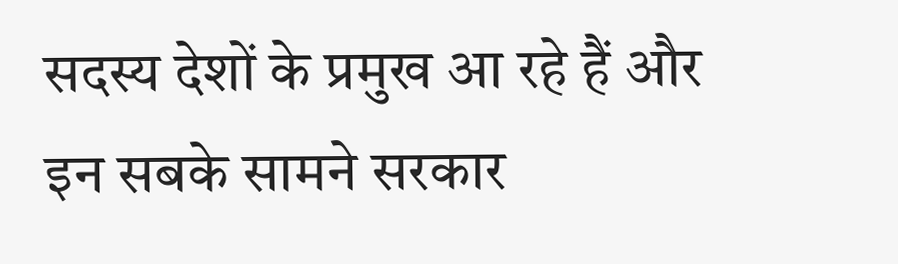सदस्य देशों के प्रमुख आ रहे हैं और इन सबके सामने सरकार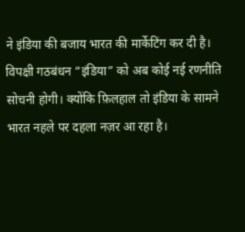ने इंडिया की बजाय भारत की मार्केटिंग कर दी है।
विपक्षी गठबंधन “इंडिया” को अब कोई नई रणनीति सोचनी होगी। क्योंकि फ़िलहाल तो इंडिया के सामने भारत नहले पर दहला नज़र आ रहा है।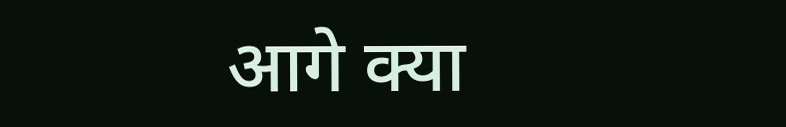आगे क्या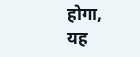होगा, यह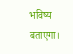भविष्य बताएगा।